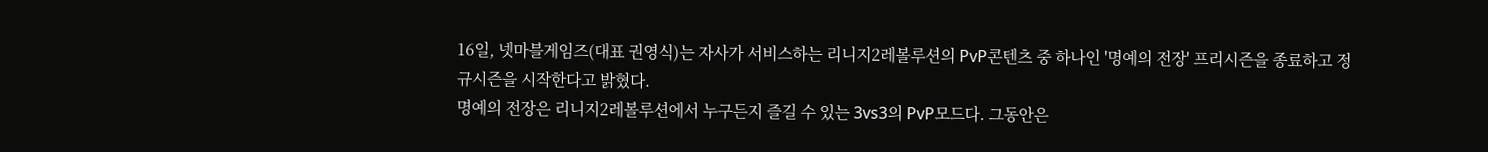16일, 넷마블게임즈(대표 권영식)는 자사가 서비스하는 리니지2레볼루션의 PvP콘텐츠 중 하나인 '명예의 전장' 프리시즌을 종료하고 정규시즌을 시작한다고 밝혔다.
명예의 전장은 리니지2레볼루션에서 누구든지 즐길 수 있는 3vs3의 PvP모드다. 그동안은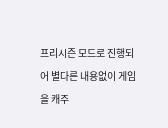프리시즌 모드로 진행되어 별다른 내용없이 게임을 캐주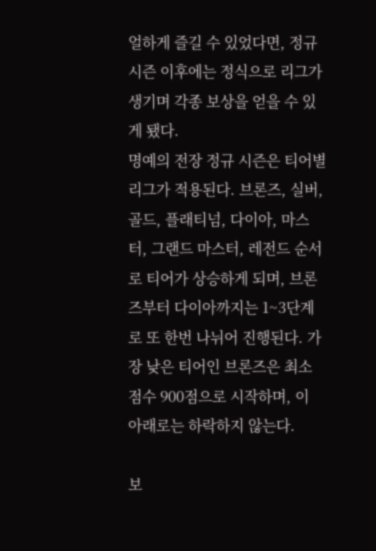얼하게 즐길 수 있었다면, 정규 시즌 이후에는 정식으로 리그가 생기며 각종 보상을 얻을 수 있게 됐다.
명예의 전장 정규 시즌은 티어별 리그가 적용된다. 브론즈, 실버, 골드, 플래티넘, 다이아, 마스터, 그랜드 마스터, 레전드 순서로 티어가 상승하게 되며, 브론즈부터 다이아까지는 1~3단계로 또 한번 나뉘어 진행된다. 가장 낮은 티어인 브론즈은 최소 점수 900점으로 시작하며, 이 아래로는 하락하지 않는다.

보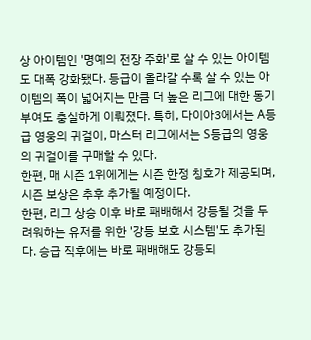상 아이템인 '명예의 전장 주화'로 살 수 있는 아이템도 대폭 강화됐다. 등급이 올라갈 수록 살 수 있는 아이템의 폭이 넓어지는 만큼 더 높은 리그에 대한 동기부여도 충실하게 이뤄졌다. 특히, 다이아3에서는 A등급 영웅의 귀걸이, 마스터 리그에서는 S등급의 영웅의 귀걸이를 구매할 수 있다.
한편, 매 시즌 1위에게는 시즌 한정 칭호가 제공되며, 시즌 보상은 추후 추가될 예정이다.
한편, 리그 상승 이후 바로 패배해서 강등될 것을 두려워하는 유저를 위한 '강등 보호 시스템'도 추가된다. 승급 직후에는 바로 패배해도 강등되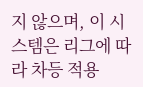지 않으며, 이 시스템은 리그에 따라 차등 적용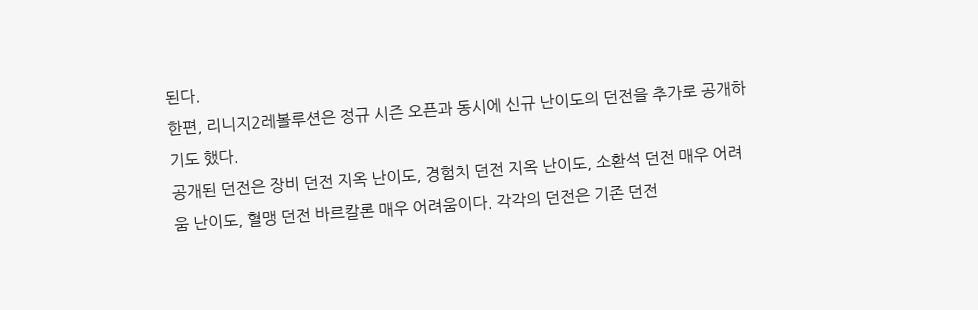된다.
한편, 리니지2레볼루션은 정규 시즌 오픈과 동시에 신규 난이도의 던전을 추가로 공개하기도 했다.
공개된 던전은 장비 던전 지옥 난이도, 경험치 던전 지옥 난이도, 소환석 던전 매우 어려움 난이도, 혈맹 던전 바르칼론 매우 어려움이다. 각각의 던전은 기존 던전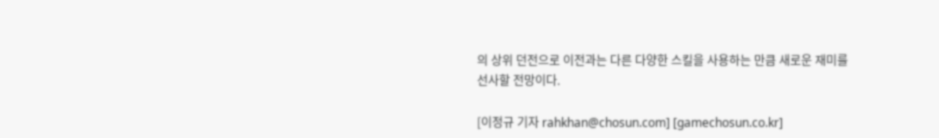의 상위 던전으로 이전과는 다른 다양한 스킬을 사용하는 만큼 새로운 재미를 선사할 전망이다.

[이정규 기자 rahkhan@chosun.com] [gamechosun.co.kr]